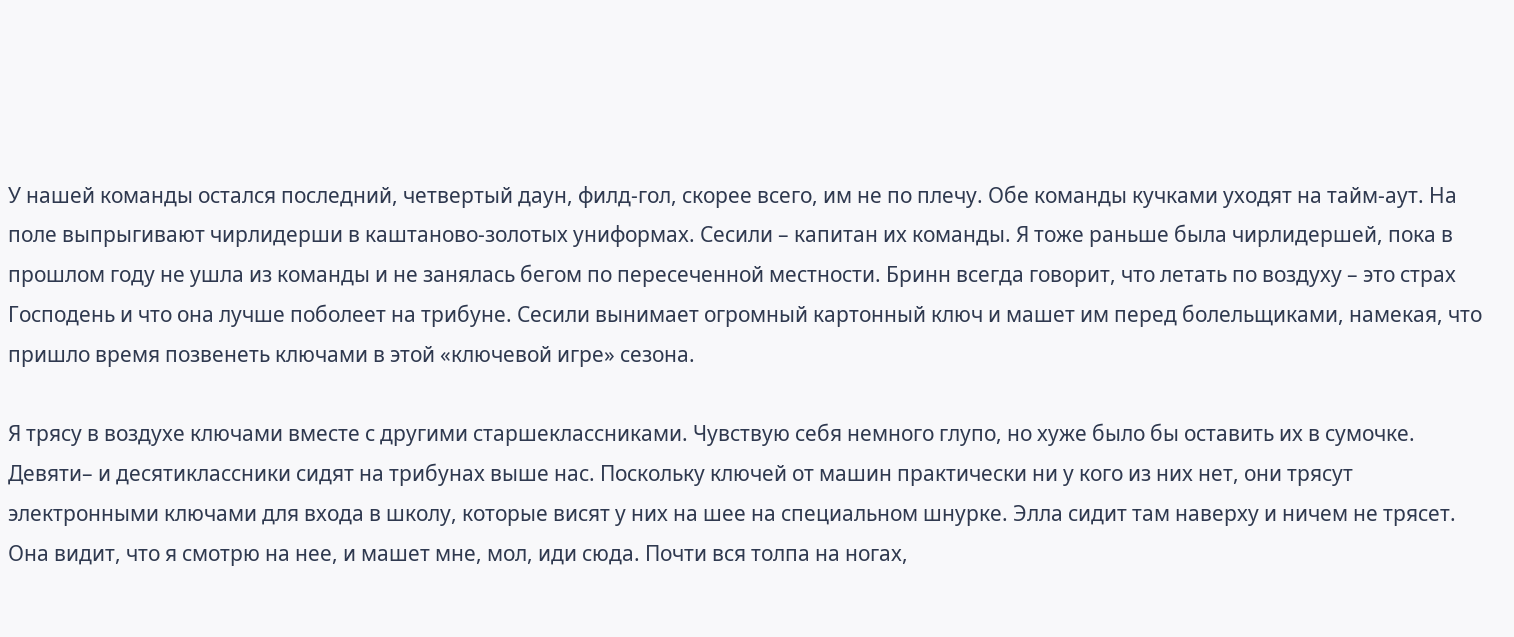У нашей команды остался последний, четвертый даун, филд-гол, скорее всего, им не по плечу. Обе команды кучками уходят на тайм-аут. На поле выпрыгивают чирлидерши в каштаново-золотых униформах. Сесили – капитан их команды. Я тоже раньше была чирлидершей, пока в прошлом году не ушла из команды и не занялась бегом по пересеченной местности. Бринн всегда говорит, что летать по воздуху – это страх Господень и что она лучше поболеет на трибуне. Сесили вынимает огромный картонный ключ и машет им перед болельщиками, намекая, что пришло время позвенеть ключами в этой «ключевой игре» сезона.

Я трясу в воздухе ключами вместе с другими старшеклассниками. Чувствую себя немного глупо, но хуже было бы оставить их в сумочке. Девяти– и десятиклассники сидят на трибунах выше нас. Поскольку ключей от машин практически ни у кого из них нет, они трясут электронными ключами для входа в школу, которые висят у них на шее на специальном шнурке. Элла сидит там наверху и ничем не трясет. Она видит, что я смотрю на нее, и машет мне, мол, иди сюда. Почти вся толпа на ногах,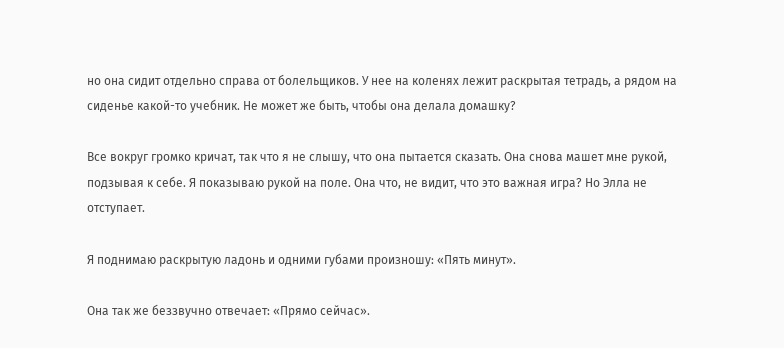но она сидит отдельно справа от болельщиков. У нее на коленях лежит раскрытая тетрадь, а рядом на сиденье какой-то учебник. Не может же быть, чтобы она делала домашку?

Все вокруг громко кричат, так что я не слышу, что она пытается сказать. Она снова машет мне рукой, подзывая к себе. Я показываю рукой на поле. Она что, не видит, что это важная игра? Но Элла не отступает.

Я поднимаю раскрытую ладонь и одними губами произношу: «Пять минут».

Она так же беззвучно отвечает: «Прямо сейчас».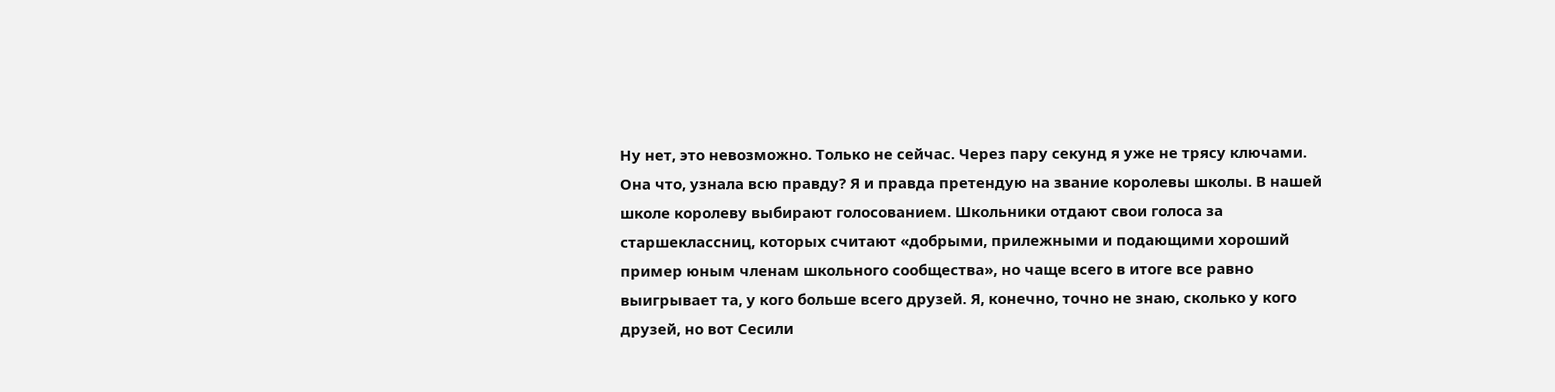Ну нет, это невозможно. Только не сейчас. Через пару секунд я уже не трясу ключами. Она что, узнала всю правду? Я и правда претендую на звание королевы школы. В нашей школе королеву выбирают голосованием. Школьники отдают свои голоса за старшеклассниц, которых считают «добрыми, прилежными и подающими хороший пример юным членам школьного сообщества», но чаще всего в итоге все равно выигрывает та, у кого больше всего друзей. Я, конечно, точно не знаю, сколько у кого друзей, но вот Сесили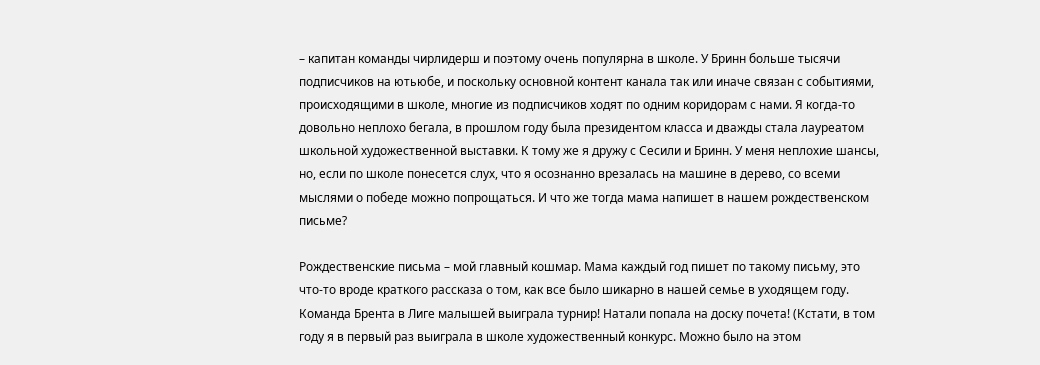– капитан команды чирлидерш и поэтому очень популярна в школе. У Бринн больше тысячи подписчиков на ютьюбе, и поскольку основной контент канала так или иначе связан с событиями, происходящими в школе, многие из подписчиков ходят по одним коридорам с нами. Я когда-то довольно неплохо бегала, в прошлом году была президентом класса и дважды стала лауреатом школьной художественной выставки. К тому же я дружу с Сесили и Бринн. У меня неплохие шансы, но, если по школе понесется слух, что я осознанно врезалась на машине в дерево, со всеми мыслями о победе можно попрощаться. И что же тогда мама напишет в нашем рождественском письме?

Рождественские письма – мой главный кошмар. Мама каждый год пишет по такому письму, это что-то вроде краткого рассказа о том, как все было шикарно в нашей семье в уходящем году. Команда Брента в Лиге малышей выиграла турнир! Натали попала на доску почета! (Кстати, в том году я в первый раз выиграла в школе художественный конкурс. Можно было на этом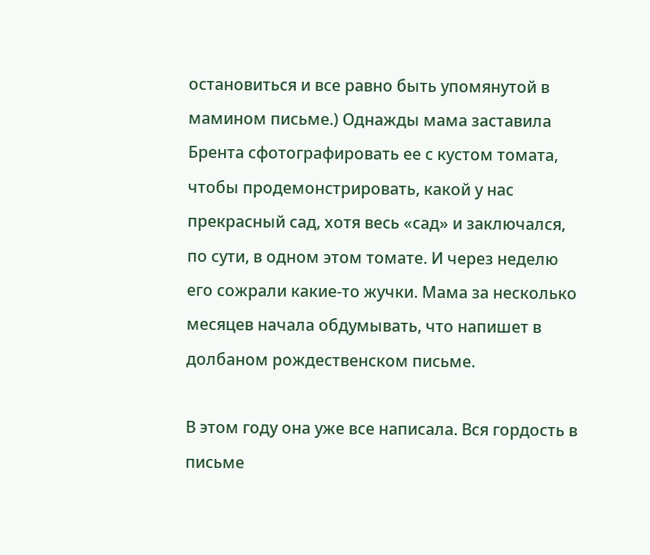остановиться и все равно быть упомянутой в мамином письме.) Однажды мама заставила Брента сфотографировать ее с кустом томата, чтобы продемонстрировать, какой у нас прекрасный сад, хотя весь «сад» и заключался, по сути, в одном этом томате. И через неделю его сожрали какие-то жучки. Мама за несколько месяцев начала обдумывать, что напишет в долбаном рождественском письме.

В этом году она уже все написала. Вся гордость в письме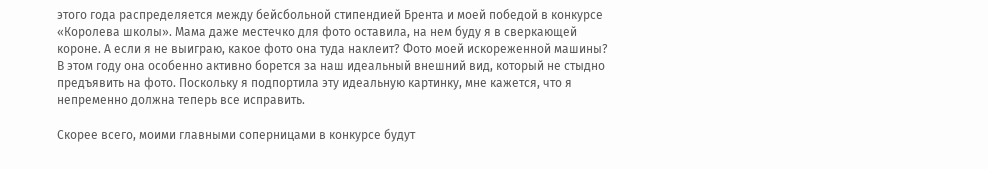этого года распределяется между бейсбольной стипендией Брента и моей победой в конкурсе «Королева школы». Мама даже местечко для фото оставила, на нем буду я в сверкающей короне. А если я не выиграю, какое фото она туда наклеит? Фото моей искореженной машины? В этом году она особенно активно борется за наш идеальный внешний вид, который не стыдно предъявить на фото. Поскольку я подпортила эту идеальную картинку, мне кажется, что я непременно должна теперь все исправить.

Скорее всего, моими главными соперницами в конкурсе будут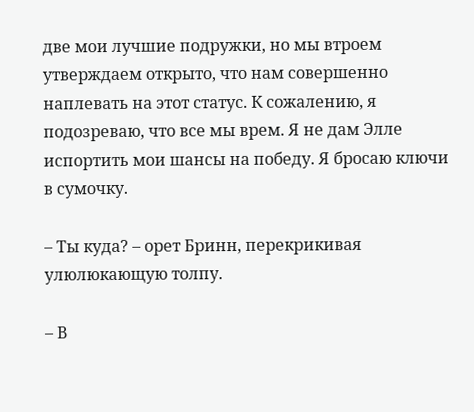две мои лучшие подружки, но мы втроем утверждаем открыто, что нам совершенно наплевать на этот статус. К сожалению, я подозреваю, что все мы врем. Я не дам Элле испортить мои шансы на победу. Я бросаю ключи в сумочку.

– Ты куда? – орет Бринн, перекрикивая улюлюкающую толпу.

– В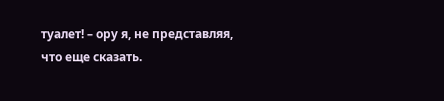туалет! – ору я, не представляя, что еще сказать.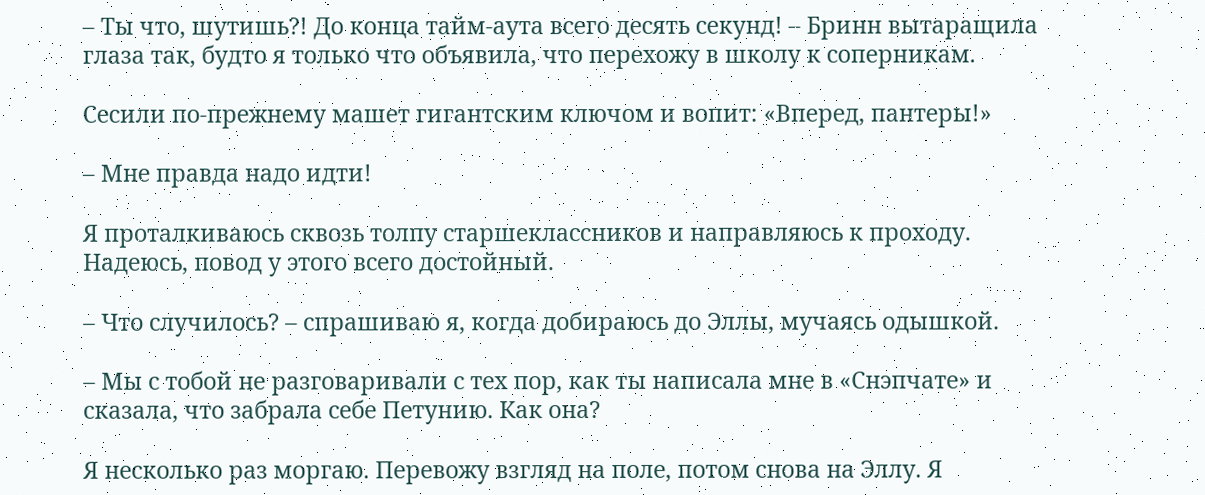– Ты что, шутишь?! До конца тайм-аута всего десять секунд! – Бринн вытаращила глаза так, будто я только что объявила, что перехожу в школу к соперникам.

Сесили по-прежнему машет гигантским ключом и вопит: «Вперед, пантеры!»

– Мне правда надо идти!

Я проталкиваюсь сквозь толпу старшеклассников и направляюсь к проходу. Надеюсь, повод у этого всего достойный.

– Что случилось? – спрашиваю я, когда добираюсь до Эллы, мучаясь одышкой.

– Мы с тобой не разговаривали с тех пор, как ты написала мне в «Снэпчате» и сказала, что забрала себе Петунию. Как она?

Я несколько раз моргаю. Перевожу взгляд на поле, потом снова на Эллу. Я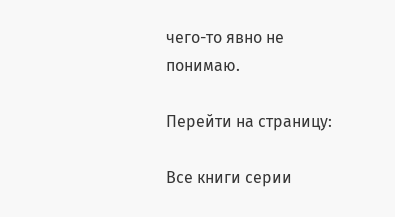чего-то явно не понимаю.

Перейти на страницу:

Все книги серии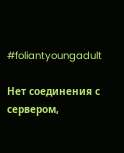#foliantyoungadult

Нет соединения с сервером,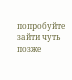попробуйте зайти чуть позже